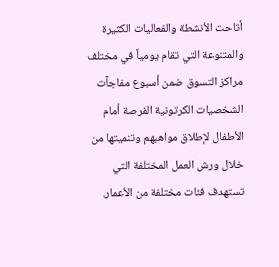أتاحت الأنشطة والفعاليات الكثيرة والمتنوعة التي تقام يومياً في مختلف مراكز التسوق ضمن أسبوع مفاجآت الشخصيات الكرتونية الفرصة أمام الأطفال لإطلاق مواهبهم وتنميتها من خلال ورش العمل المختلفة التي تستهدف فئات مختلفة من الأعمار.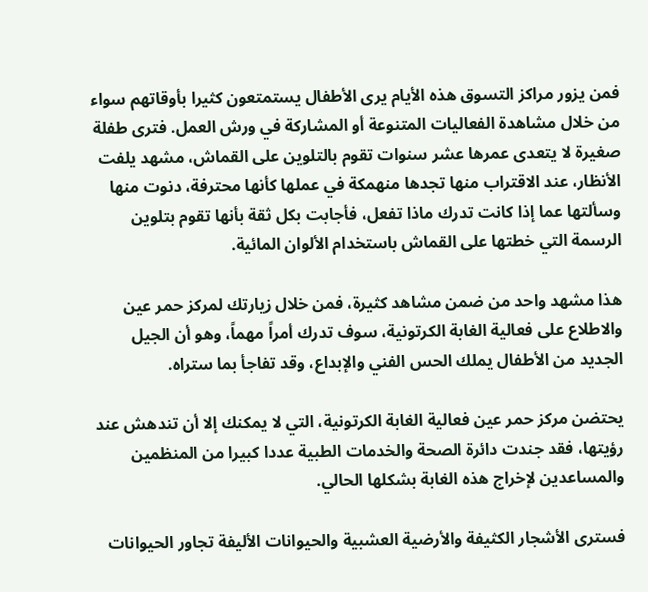فمن يزور مراكز التسوق هذه الأيام يرى الأطفال يستمتعون كثيرا بأوقاتهم سواء من خلال مشاهدة الفعاليات المتنوعة أو المشاركة في ورش العمل. فترى طفلة صغيرة لا يتعدى عمرها عشر سنوات تقوم بالتلوين على القماش، مشهد يلفت الأنظار، عند الاقتراب منها تجدها منهمكة في عملها كأنها محترفة، دنوت منها وسألتها عما إذا كانت تدرك ماذا تفعل، فأجابت بكل ثقة بأنها تقوم بتلوين الرسمة التي خطتها على القماش باستخدام الألوان المائية.

هذا مشهد واحد من ضمن مشاهد كثيرة، فمن خلال زيارتك لمركز حمر عين والاطلاع على فعالية الغابة الكرتونية، سوف تدرك أمراً مهماً، وهو أن الجيل الجديد من الأطفال يملك الحس الفني والإبداع، وقد تفاجأ بما ستراه.

يحتضن مركز حمر عين فعالية الغابة الكرتونية، التي لا يمكنك إلا أن تندهش عند رؤيتها، فقد جندت دائرة الصحة والخدمات الطبية عددا كبيرا من المنظمين والمساعدين لإخراج هذه الغابة بشكلها الحالي.

فسترى الأشجار الكثيفة والأرضية العشبية والحيوانات الأليفة تجاور الحيوانات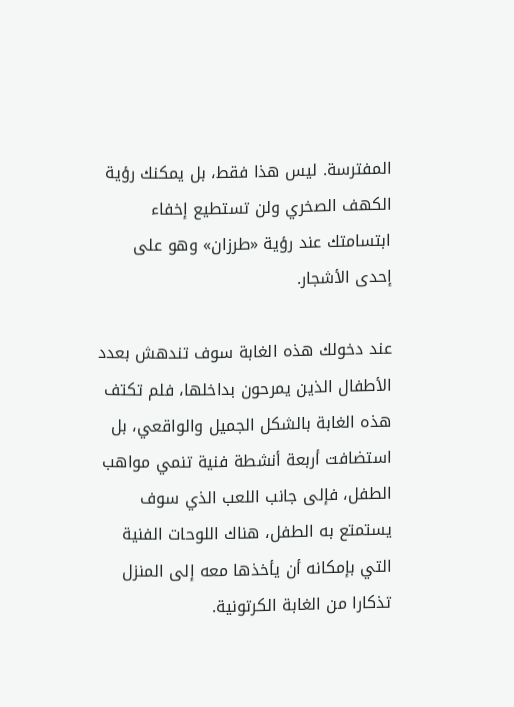المفترسة. ليس هذا فقط، بل يمكنك رؤية الكهف الصخري ولن تستطيع إخفاء ابتسامتك عند رؤية «طرزان» وهو على إحدى الأشجار.

عند دخولك هذه الغابة سوف تندهش بعدد الأطفال الذين يمرحون بداخلها، فلم تكتف هذه الغابة بالشكل الجميل والواقعي، بل استضافت أربعة أنشطة فنية تنمي مواهب الطفل، فإلى جانب اللعب الذي سوف يستمتع به الطفل، هناك اللوحات الفنية التي بإمكانه أن يأخذها معه إلى المنزل تذكارا من الغابة الكرتونية.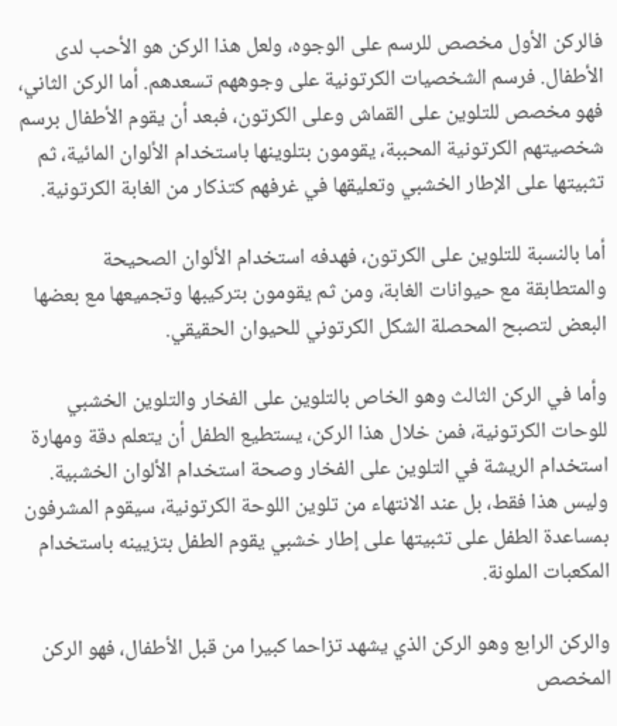فالركن الأول مخصص للرسم على الوجوه، ولعل هذا الركن هو الأحب لدى الأطفال. فرسم الشخصيات الكرتونية على وجوههم تسعدهم. أما الركن الثاني، فهو مخصص للتلوين على القماش وعلى الكرتون، فبعد أن يقوم الأطفال برسم شخصيتهم الكرتونية المحببة، يقومون بتلوينها باستخدام الألوان المائية، ثم تثبيتها على الإطار الخشبي وتعليقها في غرفهم كتذكار من الغابة الكرتونية.

أما بالنسبة للتلوين على الكرتون، فهدفه استخدام الألوان الصحيحة والمتطابقة مع حيوانات الغابة، ومن ثم يقومون بتركيبها وتجميعها مع بعضها البعض لتصبح المحصلة الشكل الكرتوني للحيوان الحقيقي.

وأما في الركن الثالث وهو الخاص بالتلوين على الفخار والتلوين الخشبي للوحات الكرتونية، فمن خلال هذا الركن، يستطيع الطفل أن يتعلم دقة ومهارة استخدام الريشة في التلوين على الفخار وصحة استخدام الألوان الخشبية. وليس هذا فقط، بل عند الانتهاء من تلوين اللوحة الكرتونية، سيقوم المشرفون بمساعدة الطفل على تثبيتها على إطار خشبي يقوم الطفل بتزيينه باستخدام المكعبات الملونة.

والركن الرابع وهو الركن الذي يشهد تزاحما كبيرا من قبل الأطفال، فهو الركن المخصص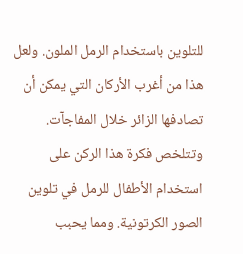للتلوين باستخدام الرمل الملون. ولعل هذا من أغرب الأركان التي يمكن أن تصادفها الزائر خلال المفاجآت. وتتلخص فكرة هذا الركن على استخدام الأطفال للرمل في تلوين الصور الكرتونية. ومما يحبب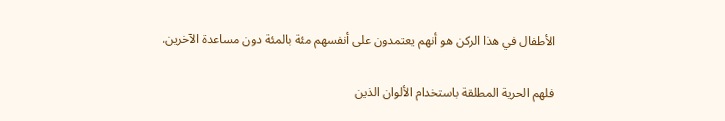الأطفال في هذا الركن هو أنهم يعتمدون على أنفسهم مئة بالمئة دون مساعدة الآخرين.

فلهم الحرية المطلقة باستخدام الألوان الذين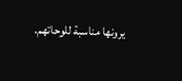يرونها مناسبة للوحاتهم.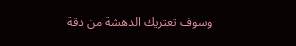وسوف تعتريك الدهشة من دقة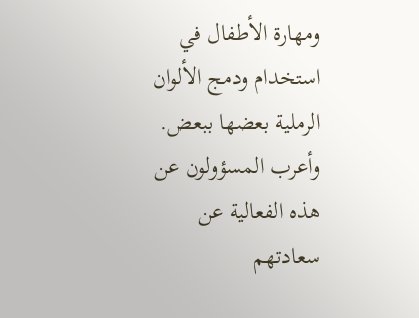ومهارة الأطفال في استخدام ودمج الألوان الرملية بعضها ببعض. وأعرب المسؤولون عن هذه الفعالية عن سعادتهم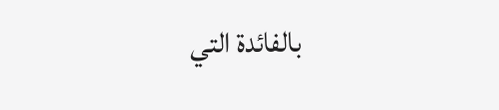بالفائدة التي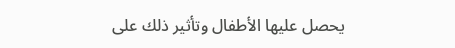يحصل عليها الأطفال وتأثير ذلك على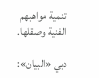تنمية مواهبهم الفنية وصقلها.

دبي «البيان»: